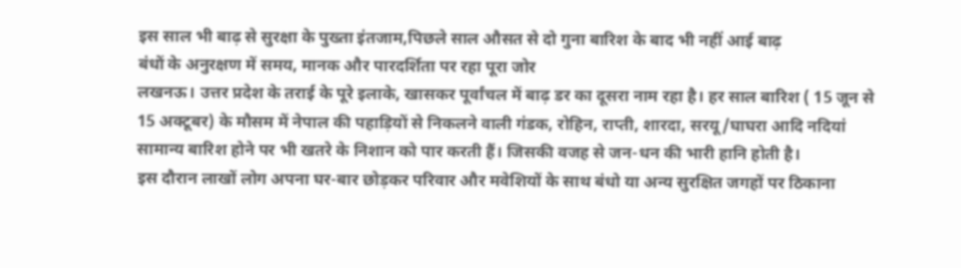इस साल भी बाढ़ से सुरक्षा के पुख्ता इंतजाम,पिछले साल औसत से दो गुना बारिश के बाद भी नहीं आई बाढ़
बंधों के अनुरक्षण में समय, मानक और पारदर्शिता पर रहा पूरा जोर
लखनऊ। उत्तर प्रदेश के तराई के पूरे इलाके, खासकर पूर्वांचल में बाढ़ डर का दूसरा नाम रहा है। हर साल बारिश ( 15 जून से 15 अक्टूबर) के मौसम में नेपाल की पहाड़ियों से निकलने वाली गंडक, रोहिन, राप्ती, शारदा, सरयू/घाघरा आदि नदियां सामान्य बारिश होने पर भी खतरे के निशान को पार करती हैं। जिसकी वजह से जन-धन की भारी हानि होती है।
इस दौरान लाखों लोग अपना घर-बार छोड़कर परिवार और मवेशियों के साथ बंधो या अन्य सुरक्षित जगहों पर ठिकाना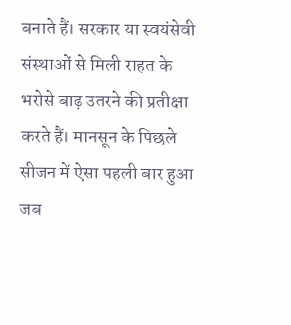बनाते हैं। सरकार या स्वयंसेवी संस्थाओं से मिली राहत के भरोसे बाढ़ उतरने की प्रतीक्षा करते हैं। मानसून के पिछले सीजन में ऐसा पहली बार हुआ जब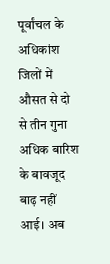पूर्वांचल के अधिकांश जिलों में औसत से दो से तीन गुना अधिक बारिश के बावजूद बाढ़ नहीं आई। अब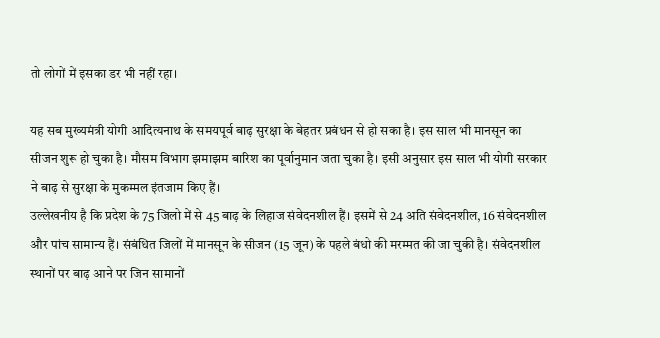तो लोगों में इसका डर भी नहीं रहा।

यह सब मुख्यमंत्री योगी आदित्यनाथ के समयपूर्व बाढ़ सुरक्षा के बेहतर प्रबंधन से हो सका है। इस साल भी मानसून का सीजन शुरू हो चुका है। मौसम विभाग झमाझम बारिश का पूर्वानुमान जता चुका है। इसी अनुसार इस साल भी योगी सरकार ने बाढ़ से सुरक्षा के मुकम्मल इंतजाम किए हैं।
उल्लेखनीय है कि प्रदेश के 75 जिलो में से 45 बाढ़ के लिहाज संवेदनशील हैं। इसमें से 24 अति संवेदनशील, 16 संवेदनशील और पांच सामान्य हैं। संबंधित जिलों में मानसून के सीजन (15 जून) के पहले बंधो की मरम्मत की जा चुकी है। संवेदनशील स्थानों पर बाढ़ आने पर जिन सामानों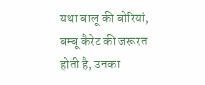यथा बालू की बोरियां, बम्बू कैरेट की जरूरत होती है, उनका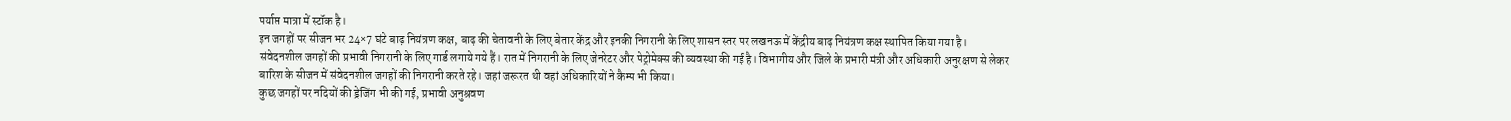पर्याप्त मात्रा में स्टॉक है।
इन जगहों पर सीजन भर 24×7 घंटे बाढ़ नियंत्रण कक्ष, बाढ़ की चेतावनी के लिए बेतार केंद्र और इनकी निगरानी के लिए शासन स्तर पर लखनऊ में केंद्रीय बाढ़ नियंत्रण कक्ष स्थापित किया गया है। संवेदनशील जगहों की प्रभावी निगरानी के लिए गार्ड लगाये गये हैं। रात में निगरानी के लिए जेनरेटर और पेट्रोमेक्स की व्यवस्था की गई है। विभागीय और जिले के प्रभारी मंत्री और अधिकारी अनुरक्षण से लेकर बारिश के सीजन में संवेदनशील जगहों की निगरानी करते रहे। जहां जरूरत थी वहां अधिकारियों ने कैम्प भी किया।
कुछ जगहों पर नदियों की ड्रेजिंग भी की गई, प्रभावी अनुश्रवण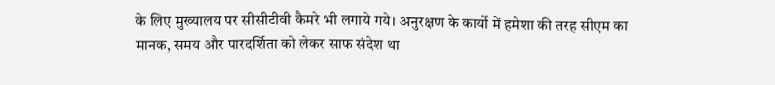के लिए मुख्यालय पर सीसीटीवी कैमरे भी लगाये गये। अनुरक्षण के कार्यो में हमेशा की तरह सीएम का मानक, समय और पारदर्शिता को लेकर साफ संदेश था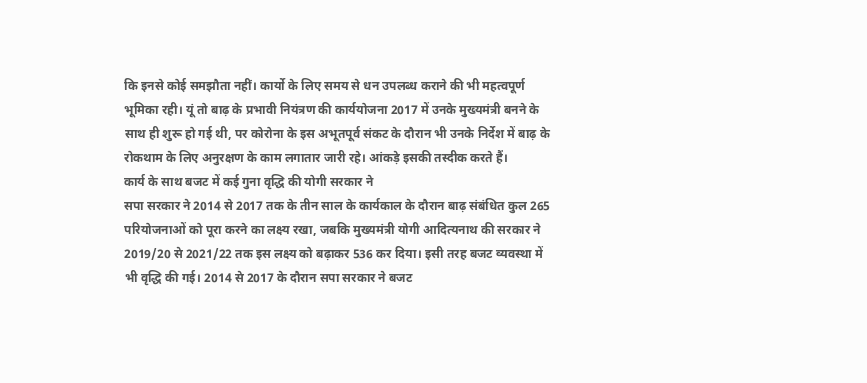कि इनसे कोई समझौता नहीं। कार्यो के लिए समय से धन उपलब्ध कराने की भी महत्वपूर्ण भूमिका रही। यूं तो बाढ़ के प्रभावी नियंत्रण की कार्ययोजना 2017 में उनके मुख्यमंत्री बनने के साथ ही शुरू हो गई थी, पर कोरोना के इस अभूतपूर्व संकट के दौरान भी उनके निर्देश में बाढ़ के रोकथाम के लिए अनुरक्षण के काम लगातार जारी रहे। आंकड़े इसकी तस्दीक करते हैं।
कार्य के साथ बजट में कई गुना वृद्धि की योगी सरकार ने
सपा सरकार ने 2014 से 2017 तक के तीन साल के कार्यकाल के दौरान बाढ़ संबंधित कुल 265 परियोजनाओं को पूरा करने का लक्ष्य रखा, जबकि मुख्यमंत्री योगी आदित्यनाथ की सरकार ने 2019/20 से 2021/22 तक इस लक्ष्य को बढ़ाकर 536 कर दिया। इसी तरह बजट व्यवस्था में भी वृद्धि की गई। 2014 से 2017 के दौरान सपा सरकार ने बजट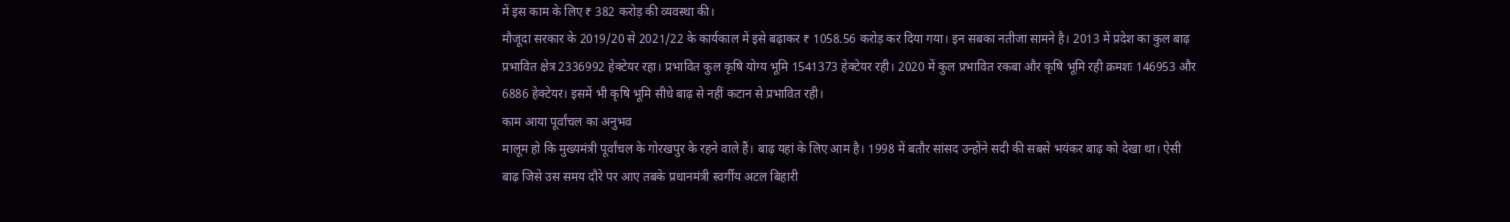में इस काम के लिए ₹ 382 करोड़ की व्यवस्था की।
मौजूदा सरकार के 2019/20 से 2021/22 के कार्यकाल में इसे बढ़ाकर ₹ 1058.56 करोड़ कर दिया गया। इन सबका नतीजा सामने है। 2013 में प्रदेश का कुल बाढ़ प्रभावित क्षेत्र 2336992 हेक्टेयर रहा। प्रभावित कुल कृषि योग्य भूमि 1541373 हेक्टेयर रही। 2020 में कुल प्रभावित रकबा और कृषि भूमि रही क्रमशः 146953 और 6886 हेक्टेयर। इसमें भी कृषि भूमि सीधे बाढ़ से नहीं कटान से प्रभावित रही।
काम आया पूर्वांचल का अनुभव
मालूम हो कि मुख्यमंत्री पूर्वांचल के गोरखपुर के रहने वाले हैं। बाढ़ यहां के लिए आम है। 1998 में बतौर सांसद उन्होंने सदी की सबसे भयंकर बाढ़ को देखा था। ऐसी बाढ़ जिसे उस समय दौरे पर आए तबके प्रधानमंत्री स्वर्गीय अटल बिहारी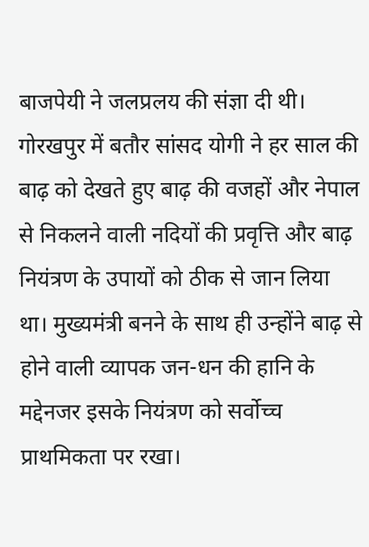बाजपेयी ने जलप्रलय की संज्ञा दी थी।
गोरखपुर में बतौर सांसद योगी ने हर साल की बाढ़ को देखते हुए बाढ़ की वजहों और नेपाल से निकलने वाली नदियों की प्रवृत्ति और बाढ़ नियंत्रण के उपायों को ठीक से जान लिया था। मुख्यमंत्री बनने के साथ ही उन्होंने बाढ़ से होने वाली व्यापक जन-धन की हानि के मद्देनजर इसके नियंत्रण को सर्वोच्च प्राथमिकता पर रखा।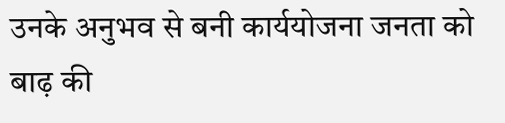उनके अनुभव से बनी कार्ययोजना जनता को बाढ़ की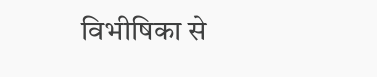विभीषिका से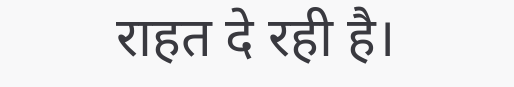राहत दे रही है।